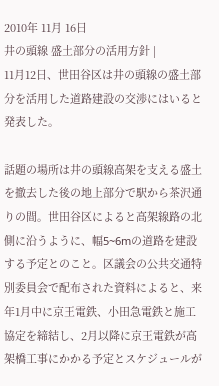2010年 11月 16日
井の頭線 盛土部分の活用方針 |
11月12日、世田谷区は井の頭線の盛土部分を活用した道路建設の交渉にはいると発表した。

話題の場所は井の頭線高架を支える盛土を撤去した後の地上部分で駅から茶沢通りの間。世田谷区によると高架線路の北側に沿うように、幅5~6mの道路を建設する予定とのこと。区議会の公共交通特別委員会で配布された資料によると、来年1月中に京王電鉄、小田急電鉄と施工協定を締結し、2月以降に京王電鉄が高架橋工事にかかる予定とスケジュールが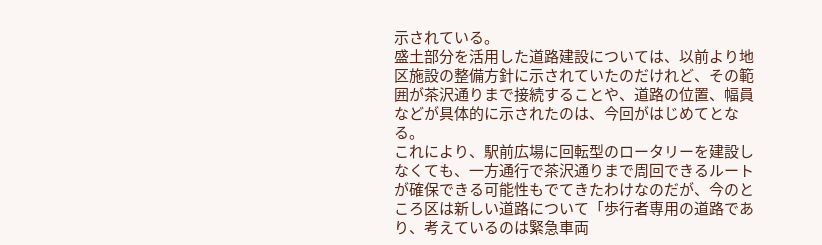示されている。
盛土部分を活用した道路建設については、以前より地区施設の整備方針に示されていたのだけれど、その範囲が茶沢通りまで接続することや、道路の位置、幅員などが具体的に示されたのは、今回がはじめてとなる。
これにより、駅前広場に回転型のロータリーを建設しなくても、一方通行で茶沢通りまで周回できるルートが確保できる可能性もでてきたわけなのだが、今のところ区は新しい道路について「歩行者専用の道路であり、考えているのは緊急車両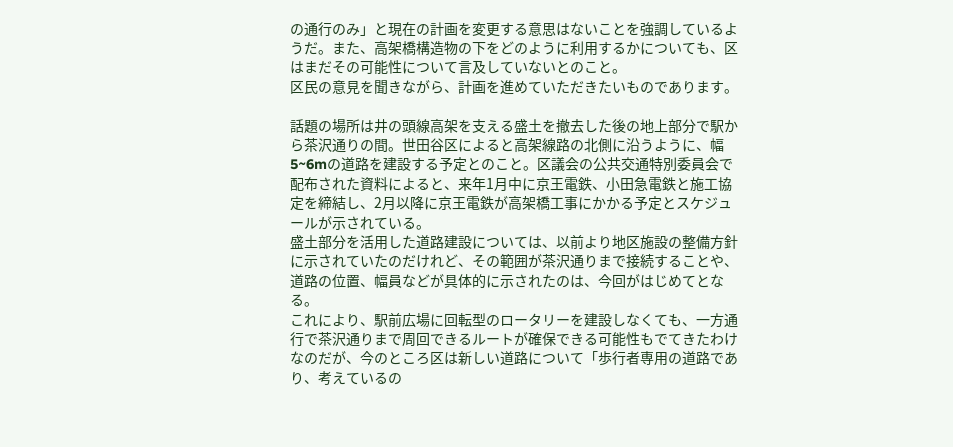の通行のみ」と現在の計画を変更する意思はないことを強調しているようだ。また、高架橋構造物の下をどのように利用するかについても、区はまだその可能性について言及していないとのこと。
区民の意見を聞きながら、計画を進めていただきたいものであります。

話題の場所は井の頭線高架を支える盛土を撤去した後の地上部分で駅から茶沢通りの間。世田谷区によると高架線路の北側に沿うように、幅5~6mの道路を建設する予定とのこと。区議会の公共交通特別委員会で配布された資料によると、来年1月中に京王電鉄、小田急電鉄と施工協定を締結し、2月以降に京王電鉄が高架橋工事にかかる予定とスケジュールが示されている。
盛土部分を活用した道路建設については、以前より地区施設の整備方針に示されていたのだけれど、その範囲が茶沢通りまで接続することや、道路の位置、幅員などが具体的に示されたのは、今回がはじめてとなる。
これにより、駅前広場に回転型のロータリーを建設しなくても、一方通行で茶沢通りまで周回できるルートが確保できる可能性もでてきたわけなのだが、今のところ区は新しい道路について「歩行者専用の道路であり、考えているの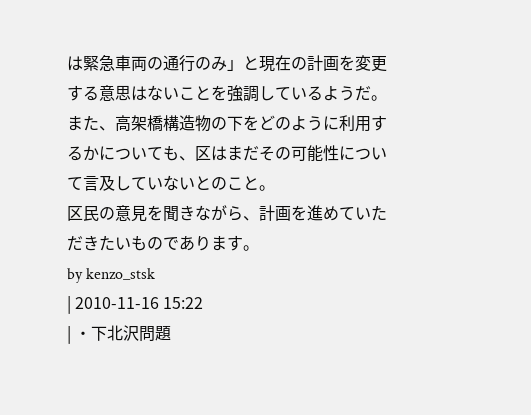は緊急車両の通行のみ」と現在の計画を変更する意思はないことを強調しているようだ。また、高架橋構造物の下をどのように利用するかについても、区はまだその可能性について言及していないとのこと。
区民の意見を聞きながら、計画を進めていただきたいものであります。
by kenzo_stsk
| 2010-11-16 15:22
| ・下北沢問題